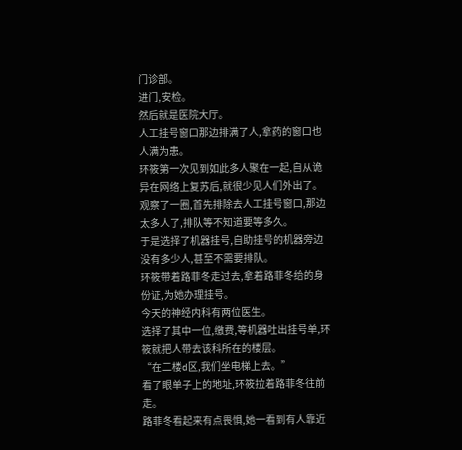门诊部。
进门,安检。
然后就是医院大厅。
人工挂号窗口那边排满了人,拿药的窗口也人满为患。
环筱第一次见到如此多人聚在一起,自从诡异在网络上复苏后,就很少见人们外出了。
观察了一圈,首先排除去人工挂号窗口,那边太多人了,排队等不知道要等多久。
于是选择了机器挂号,自助挂号的机器旁边没有多少人,甚至不需要排队。
环筱带着路菲冬走过去,拿着路菲冬给的身份证,为她办理挂号。
今天的神经内科有两位医生。
选择了其中一位,缴费,等机器吐出挂号单,环筱就把人带去该科所在的楼层。
“在二楼d区,我们坐电梯上去。”
看了眼单子上的地址,环筱拉着路菲冬往前走。
路菲冬看起来有点畏惧,她一看到有人靠近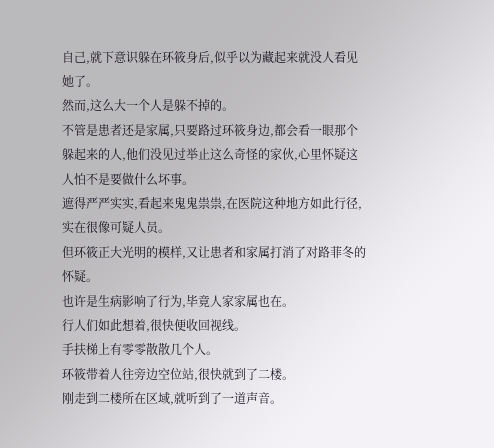自己,就下意识躲在环筱身后,似乎以为藏起来就没人看见她了。
然而,这么大一个人是躲不掉的。
不管是患者还是家属,只要路过环筱身边,都会看一眼那个躲起来的人,他们没见过举止这么奇怪的家伙,心里怀疑这人怕不是要做什么坏事。
遮得严严实实,看起来鬼鬼祟祟,在医院这种地方如此行径,实在很像可疑人员。
但环筱正大光明的模样,又让患者和家属打消了对路菲冬的怀疑。
也许是生病影响了行为,毕竟人家家属也在。
行人们如此想着,很快便收回视线。
手扶梯上有零零散散几个人。
环筱带着人往旁边空位站,很快就到了二楼。
刚走到二楼所在区域,就听到了一道声音。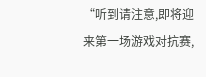“听到请注意,即将迎来第一场游戏对抗赛,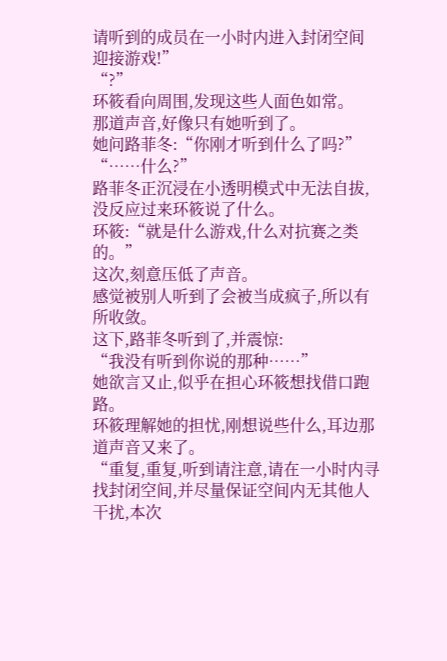请听到的成员在一小时内进入封闭空间迎接游戏!”
“?”
环筱看向周围,发现这些人面色如常。
那道声音,好像只有她听到了。
她问路菲冬:“你刚才听到什么了吗?”
“……什么?”
路菲冬正沉浸在小透明模式中无法自拔,没反应过来环筱说了什么。
环筱:“就是什么游戏,什么对抗赛之类的。”
这次,刻意压低了声音。
感觉被别人听到了会被当成疯子,所以有所收敛。
这下,路菲冬听到了,并震惊:
“我没有听到你说的那种……”
她欲言又止,似乎在担心环筱想找借口跑路。
环筱理解她的担忧,刚想说些什么,耳边那道声音又来了。
“重复,重复,听到请注意,请在一小时内寻找封闭空间,并尽量保证空间内无其他人干扰,本次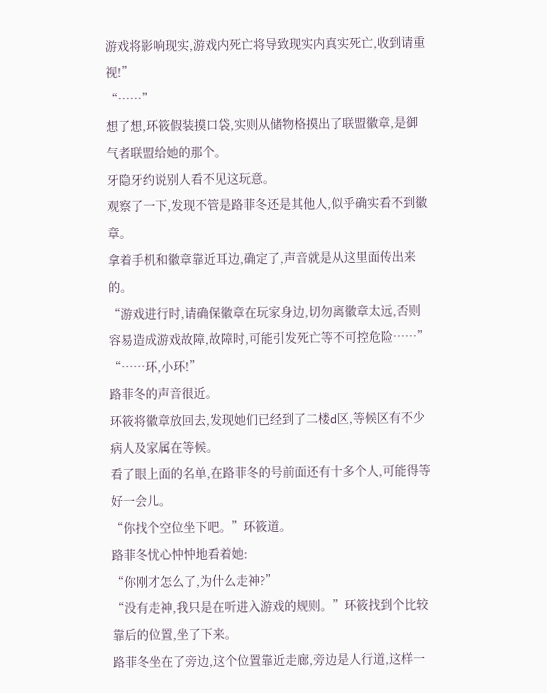游戏将影响现实,游戏内死亡将导致现实内真实死亡,收到请重视!”
“……”
想了想,环筱假装摸口袋,实则从储物格摸出了联盟徽章,是御气者联盟给她的那个。
牙隐牙约说别人看不见这玩意。
观察了一下,发现不管是路菲冬还是其他人,似乎确实看不到徽章。
拿着手机和徽章靠近耳边,确定了,声音就是从这里面传出来的。
“游戏进行时,请确保徽章在玩家身边,切勿离徽章太远,否则容易造成游戏故障,故障时,可能引发死亡等不可控危险……”
“……环,小环!”
路菲冬的声音很近。
环筱将徽章放回去,发现她们已经到了二楼d区,等候区有不少病人及家属在等候。
看了眼上面的名单,在路菲冬的号前面还有十多个人,可能得等好一会儿。
“你找个空位坐下吧。”环筱道。
路菲冬忧心忡忡地看着她:
“你刚才怎么了,为什么走神?”
“没有走神,我只是在听进入游戏的规则。”环筱找到个比较靠后的位置,坐了下来。
路菲冬坐在了旁边,这个位置靠近走廊,旁边是人行道,这样一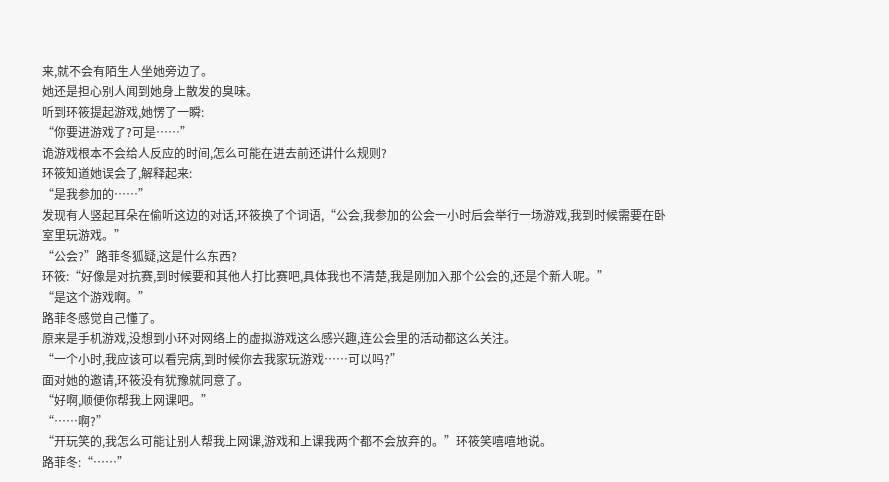来,就不会有陌生人坐她旁边了。
她还是担心别人闻到她身上散发的臭味。
听到环筱提起游戏,她愣了一瞬:
“你要进游戏了?可是……”
诡游戏根本不会给人反应的时间,怎么可能在进去前还讲什么规则?
环筱知道她误会了,解释起来:
“是我参加的……”
发现有人竖起耳朵在偷听这边的对话,环筱换了个词语,“公会,我参加的公会一小时后会举行一场游戏,我到时候需要在卧室里玩游戏。”
“公会?”路菲冬狐疑,这是什么东西?
环筱:“好像是对抗赛,到时候要和其他人打比赛吧,具体我也不清楚,我是刚加入那个公会的,还是个新人呢。”
“是这个游戏啊。”
路菲冬感觉自己懂了。
原来是手机游戏,没想到小环对网络上的虚拟游戏这么感兴趣,连公会里的活动都这么关注。
“一个小时,我应该可以看完病,到时候你去我家玩游戏……可以吗?”
面对她的邀请,环筱没有犹豫就同意了。
“好啊,顺便你帮我上网课吧。”
“……啊?”
“开玩笑的,我怎么可能让别人帮我上网课,游戏和上课我两个都不会放弃的。”环筱笑嘻嘻地说。
路菲冬:“……”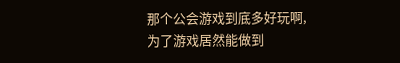那个公会游戏到底多好玩啊,为了游戏居然能做到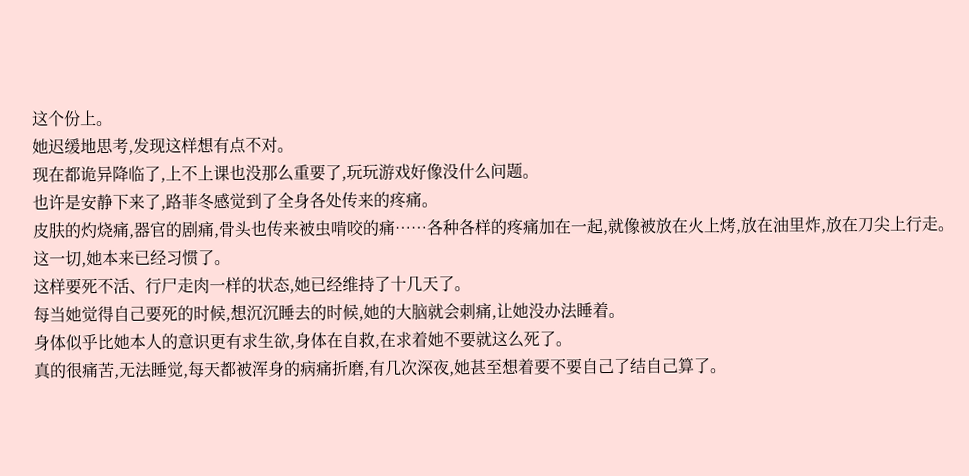这个份上。
她迟缓地思考,发现这样想有点不对。
现在都诡异降临了,上不上课也没那么重要了,玩玩游戏好像没什么问题。
也许是安静下来了,路菲冬感觉到了全身各处传来的疼痛。
皮肤的灼烧痛,器官的剧痛,骨头也传来被虫啃咬的痛……各种各样的疼痛加在一起,就像被放在火上烤,放在油里炸,放在刀尖上行走。
这一切,她本来已经习惯了。
这样要死不活、行尸走肉一样的状态,她已经维持了十几天了。
每当她觉得自己要死的时候,想沉沉睡去的时候,她的大脑就会刺痛,让她没办法睡着。
身体似乎比她本人的意识更有求生欲,身体在自救,在求着她不要就这么死了。
真的很痛苦,无法睡觉,每天都被浑身的病痛折磨,有几次深夜,她甚至想着要不要自己了结自己算了。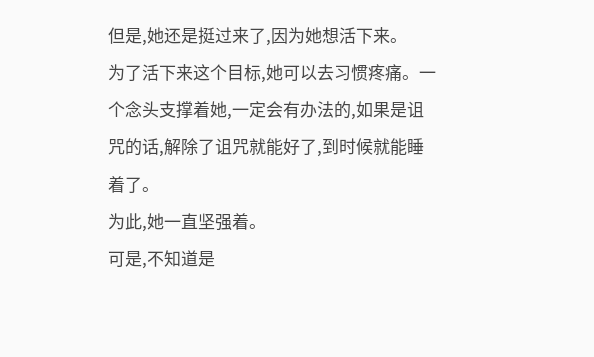但是,她还是挺过来了,因为她想活下来。
为了活下来这个目标,她可以去习惯疼痛。一个念头支撑着她,一定会有办法的,如果是诅咒的话,解除了诅咒就能好了,到时候就能睡着了。
为此,她一直坚强着。
可是,不知道是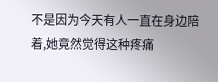不是因为今天有人一直在身边陪着,她竟然觉得这种疼痛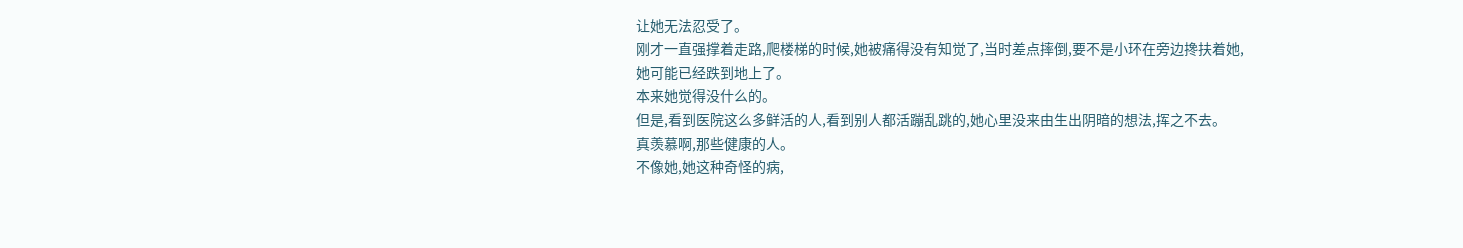让她无法忍受了。
刚才一直强撑着走路,爬楼梯的时候,她被痛得没有知觉了,当时差点摔倒,要不是小环在旁边搀扶着她,她可能已经跌到地上了。
本来她觉得没什么的。
但是,看到医院这么多鲜活的人,看到别人都活蹦乱跳的,她心里没来由生出阴暗的想法,挥之不去。
真羡慕啊,那些健康的人。
不像她,她这种奇怪的病,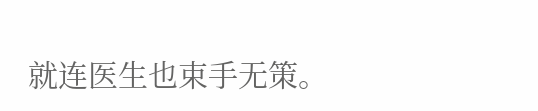就连医生也束手无策。